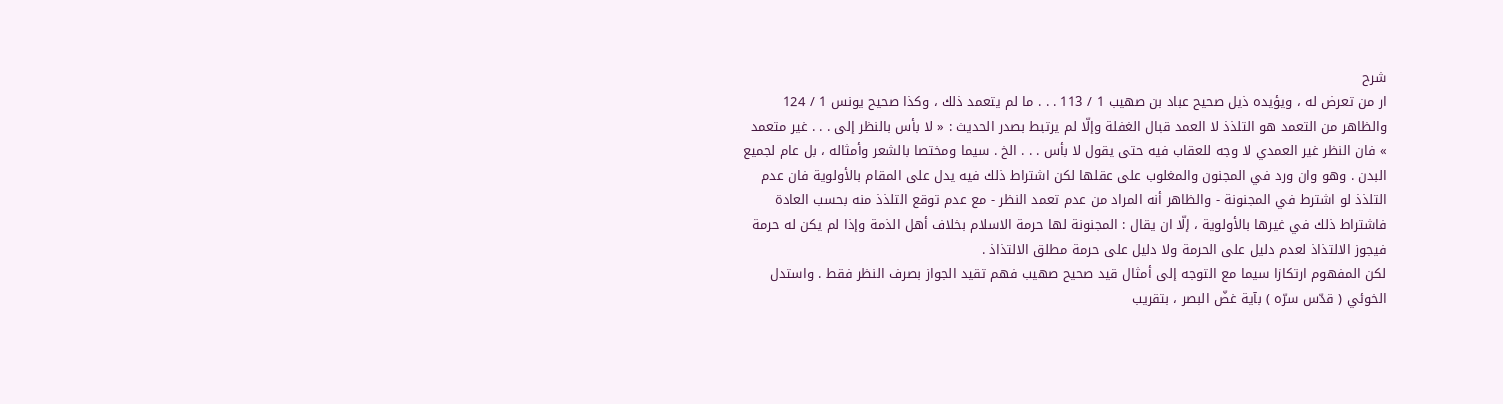شرح
ار من تعرض له ، ويؤيده ذيل صحيح عباد بن صهيب 1 / 113 . . . ما لم يتعمد ذلك ، وكذا صحيح يونس 1 / 124 والظاهر من التعمد هو التلذذ لا العمد قبال الغفلة وإلّا لم يرتبط بصدر الحديث : « لا بأس بالنظر إلى . . . غير متعمد » فان النظر غير العمدي لا وجه للعقاب فيه حتى يقول لا بأس . . . الخ . سيما ومختصا بالشعر وأمثاله ، بل عام لجميع البدن . وهو وان ورد في المجنون والمغلوب على عقلها لكن اشتراط ذلك فيه يدل على المقام بالأولوية فان عدم التلذذ لو اشترط في المجنونة - والظاهر أنه المراد من عدم تعمد النظر - مع عدم توقع التلذذ منه بحسب العادة فاشتراط ذلك في غيرها بالأولوية ، إلّا ان يقال : المجنونة لها حرمة الاسلام بخلاف أهل الذمة وإذا لم يكن له حرمة فيجوز الالتذاذ لعدم دليل على الحرمة ولا دليل على حرمة مطلق الالتذاذ .
لكن المفهوم ارتكازا سيما مع التوجه إلى أمثال قيد صحيح صهيب فهم تقيد الجواز بصرف النظر فقط . واستدل الخوئي ( قدّس سرّه ) بآية غضّ البصر ، بتقريب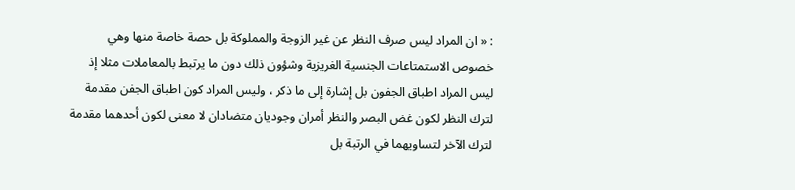: « ان المراد ليس صرف النظر عن غير الزوجة والمملوكة بل حصة خاصة منها وهي خصوص الاستمتاعات الجنسية الغريزية وشؤون ذلك دون ما يرتبط بالمعاملات مثلا إذ ليس المراد اطباق الجفون بل إشارة إلى ما ذكر ، وليس المراد كون اطباق الجفن مقدمة لترك النظر لكون غض البصر والنظر أمران وجوديان متضادان لا معنى لكون أحدهما مقدمة لترك الآخر لتساويهما في الرتبة بل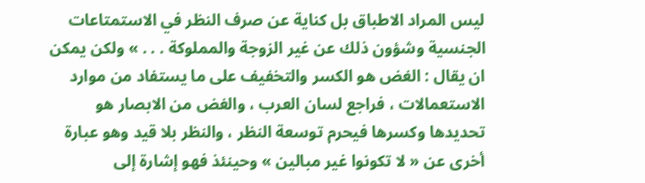ليس المراد الاطباق بل كناية عن صرف النظر في الاستمتاعات الجنسية وشؤون ذلك عن غير الزوجة والمملوكة . . . » ولكن يمكن ان يقال : الغض هو الكسر والتخفيف على ما يستفاد من موارد الاستعمالات ، فراجع لسان العرب ، والغض من الابصار هو تحديدها وكسرها فيحرم توسعة النظر ، والنظر بلا قيد وهو عبارة أخرى عن « لا تكونوا غير مبالين » وحينئذ فهو إشارة إلى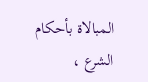المبالاة بأحكام الشرع ،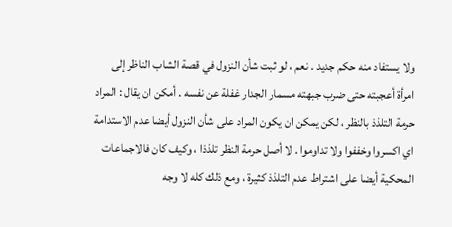ولا يستفاد منه حكم جديد . نعم ، لو ثبت شأن النزول في قصة الشاب الناظر إلى امرأة أعجبته حتى ضرب جبهته مسمار الجدار غفلة عن نفسه . أمكن ان يقال : المراد حرمة التلذذ بالنظر ، لكن يمكن ان يكون المراد على شأن النزول أيضا عدم الاستدامة اي اكسروا وخففوا ولا تداوموا . لا أصل حرمة النظر تلذذا ، وكيف كان فالاجماعات المحكية أيضا على اشتراط عدم التلذذ كثيرة ، ومع ذلك كله لا وجه